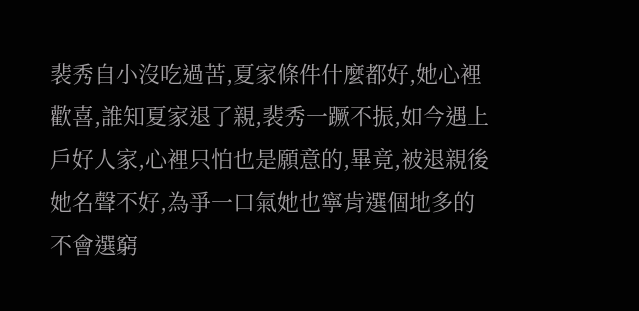裴秀自小沒吃過苦,夏家條件什麼都好,她心裡歡喜,誰知夏家退了親,裴秀一蹶不振,如今遇上戶好人家,心裡只怕也是願意的,畢竟,被退親後她名聲不好,為爭一口氣她也寧肯選個地多的不會選窮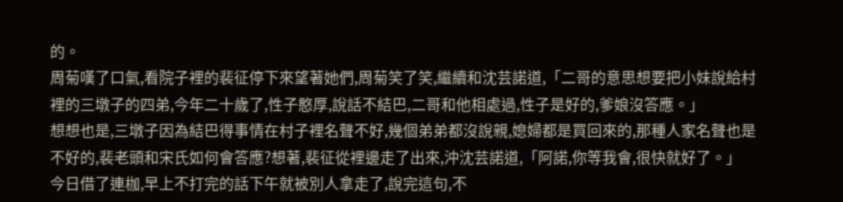的。
周菊嘆了口氣,看院子裡的裴征停下來望著她們,周菊笑了笑,繼續和沈芸諾道,「二哥的意思想要把小妹說給村裡的三墩子的四弟,今年二十歲了,性子憨厚,說話不結巴,二哥和他相處過,性子是好的,爹娘沒答應。」
想想也是,三墩子因為結巴得事情在村子裡名聲不好,幾個弟弟都沒說親,媳婦都是買回來的,那種人家名聲也是不好的,裴老頭和宋氏如何會答應?想著,裴征從裡邊走了出來,沖沈芸諾道,「阿諾,你等我會,很快就好了。」
今日借了連枷,早上不打完的話下午就被別人拿走了,說完這句,不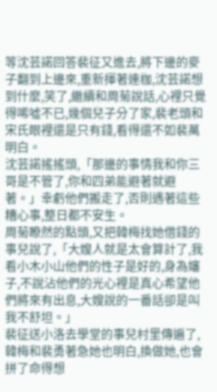等沈芸諾回答裴征又進去,將下邊的麥子翻到上邊來,重新揮著連枷,沈芸諾想到什麼,笑了,繼續和周菊說話,心裡只覺得唏噓不已,幾個兒子分了家,裴老頭和宋氏眼裡還是只有錢,看得還不如裴萬明白。
沈芸諾搖搖頭,「那邊的事情我和你三哥是不管了,你和四弟能避著就避著。」幸虧他們搬走了,否則遇著這些糟心事,整日都不安生。
周菊瞭然的點頭,又把韓梅找她借錢的事兒說了,「大嫂人就是太會算計了,我看小木小山他們的性子是好的,身為嬸子,不說沾他們的光心裡是真心希望他們將來有出息,大嫂說的一番話卻是叫我不舒坦。」
裴征送小洛去學堂的事兒村里傳遍了,韓梅和裴勇著急她也明白,換做她,也會拼了命得想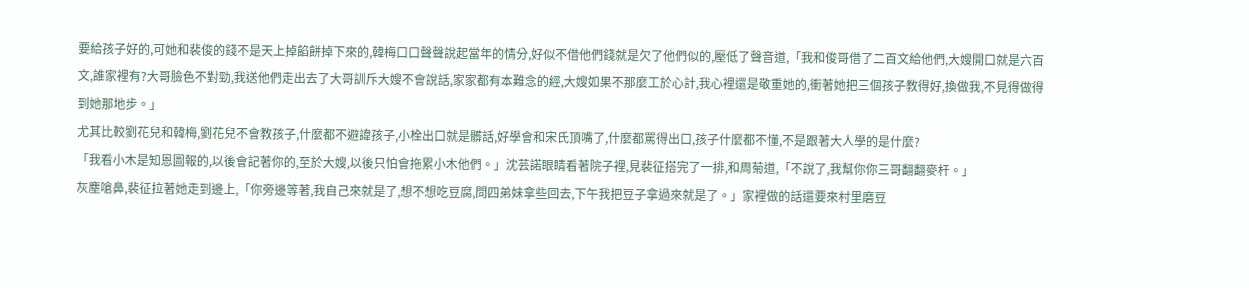要給孩子好的,可她和裴俊的錢不是天上掉餡餅掉下來的,韓梅口口聲聲說起當年的情分,好似不借他們錢就是欠了他們似的,壓低了聲音道,「我和俊哥借了二百文給他們,大嫂開口就是六百文,誰家裡有?大哥臉色不對勁,我送他們走出去了大哥訓斥大嫂不會說話,家家都有本難念的經,大嫂如果不那麼工於心計,我心裡還是敬重她的,衝著她把三個孩子教得好,換做我,不見得做得到她那地步。」
尤其比較劉花兒和韓梅,劉花兒不會教孩子,什麼都不避諱孩子,小栓出口就是髒話,好學會和宋氏頂嘴了,什麼都罵得出口,孩子什麼都不懂,不是跟著大人學的是什麼?
「我看小木是知恩圖報的,以後會記著你的,至於大嫂,以後只怕會拖累小木他們。」沈芸諾眼睛看著院子裡,見裴征搭完了一排,和周菊道,「不說了,我幫你你三哥翻翻麥杆。」
灰塵嗆鼻,裴征拉著她走到邊上,「你旁邊等著,我自己來就是了,想不想吃豆腐,問四弟妹拿些回去,下午我把豆子拿過來就是了。」家裡做的話還要來村里磨豆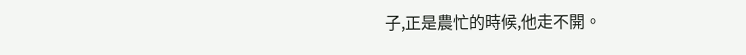子,正是農忙的時候,他走不開。